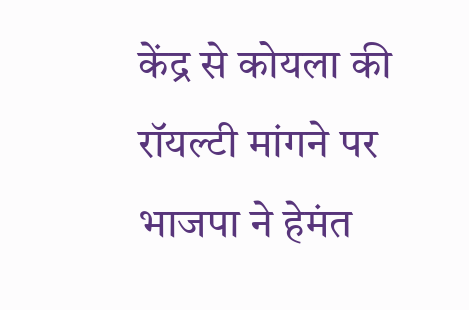केंद्र से कोयला की रॉयल्टी मांगने पर भाजपा ने हेमंत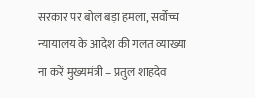सरकार पर बोल बड़ा हमला, सर्वोच्च न्यायालय के आदेश की गलत व्याख्या ना करें मुख्यमंत्री – प्रतुल शाहदेव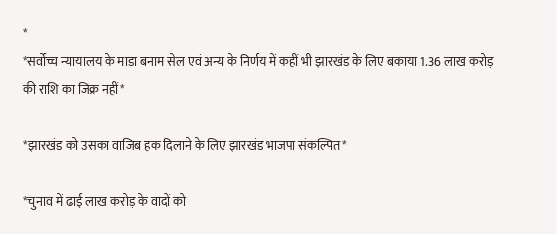*
*सर्वोच्च न्यायालय के माडा बनाम सेल एवं अन्य के निर्णय में कहीं भी झारखंड के लिए बकाया 1.36 लाख करोड़ की राशि का जिक्र नहीं*

*झारखंड को उसका वाजिब हक दिलाने के लिए झारखंड भाजपा संकल्पित*

*चुनाव में ढाई लाख करोड़ के वादों को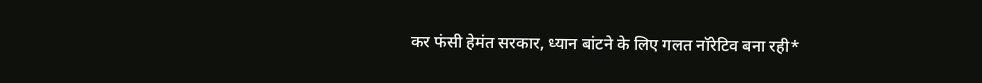कर फंसी हेमंत सरकार, ध्यान बांटने के लिए गलत नॉरेटिव बना रही*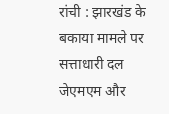रांची : झारखंड के बकाया मामले पर सत्ताधारी दल जेएमएम और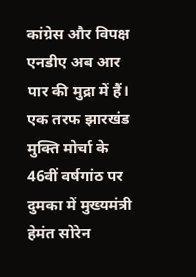कांग्रेस और विपक्ष एनडीए अब आर पार की मुद्रा में हैं। एक तरफ झारखंड मुक्ति मोर्चा के 46वीं वर्षगांठ पर दुमका में मुख्यमंत्री हेमंत सोरेन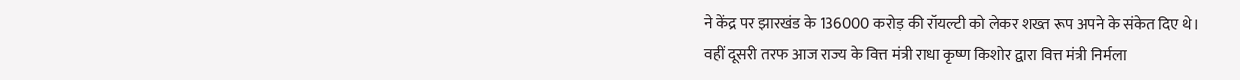ने केंद्र पर झारखंड के 136000 करोड़ की रॉयल्टी को लेकर शख्त रूप अपने के संकेत दिए थे।
वहीं दूसरी तरफ आज राज्य के वित्त मंत्री राधा कृष्ण किशोर द्वारा वित्त मंत्री निर्मला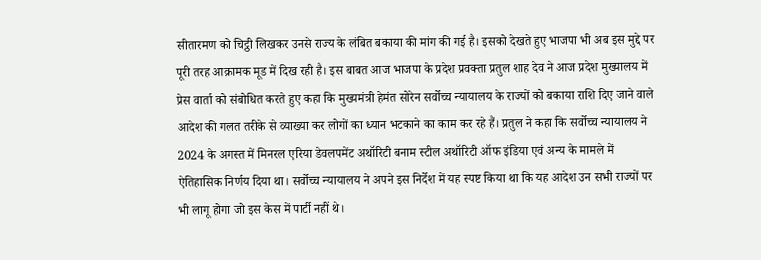सीतारमण को चिट्ठी लिखकर उनसे राज्य के लंबित बकाया की मांग की गई है। इसको देखते हुए भाजपा भी अब इस मुद्दे पर पूरी तरह आक्रामक मूड में दिख रही है। इस बाबत आज भाजपा के प्रदेश प्रवक्ता प्रतुल शाह देव ने आज प्रदेश मुख्यालय में प्रेस वार्ता को संबोधित करते हुए कहा कि मुख्यमंत्री हेमंत सोरेन सर्वोच्च न्यायालय के राज्यों को बकाया राशि दिए जाने वाले आदेश की गलत तरीके से व्याख्या कर लोगों का ध्यान भटकाने का काम कर रहे हैं। प्रतुल ने कहा कि सर्वोच्च न्यायालय ने 2024 के अगस्त में मिनरल एरिया डेवलपमेंट अथॉरिटी बनाम स्टील अथॉरिटी ऑफ इंडिया एवं अन्य के मामले में ऐतिहासिक निर्णय दिया था। सर्वोच्च न्यायालय ने अपने इस निर्देश में यह स्पष्ट किया था कि यह आदेश उन सभी राज्यों पर भी लागू होगा जो इस केस में पार्टी नहीं थे।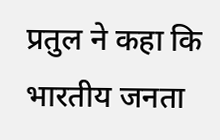प्रतुल ने कहा कि भारतीय जनता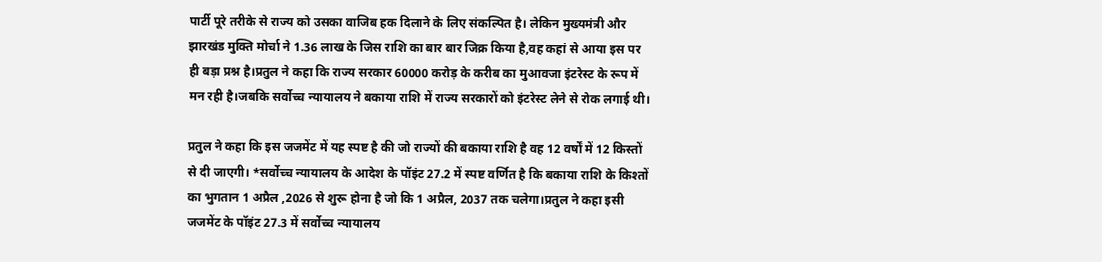पार्टी पूरे तरीके से राज्य को उसका वाजिब हक दिलाने के लिए संकल्पित है। लेकिन मुख्यमंत्री और झारखंड मुक्ति मोर्चा ने 1.36 लाख के जिस राशि का बार बार जिक्र किया है,वह कहां से आया इस पर ही बड़ा प्रश्न है।प्रतुल ने कहा कि राज्य सरकार 60000 करोड़ के करीब का मुआवजा इंटरेस्ट के रूप में मन रही है।जबकि सर्वोच्च न्यायालय ने बकाया राशि में राज्य सरकारों को इंटरेस्ट लेने से रोक लगाई थी।

प्रतुल ने कहा कि इस जजमेंट में यह स्पष्ट है की जो राज्यों की बकाया राशि है वह 12 वर्षों में 12 किस्तों से दी जाएगी। *सर्वोच्च न्यायालय के आदेश के पॉइंट 27.2 में स्पष्ट वर्णित है कि बकाया राशि के किश्तों का भुगतान 1 अप्रैल ,2026 से शुरू होना है जो कि 1 अप्रैल, 2037 तक चलेगा।प्रतुल ने कहा इसी जजमेंट के पॉइंट 27.3 में सर्वोच्च न्यायालय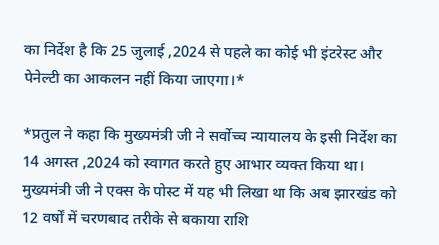का निर्देश है कि 25 जुलाई ,2024 से पहले का कोई भी इंटरेस्ट और पेनेल्टी का आकलन नहीं किया जाएगा।*

*प्रतुल ने कहा कि मुख्यमंत्री जी ने सर्वोच्च न्यायालय के इसी निर्देश का 14 अगस्त ,2024 को स्वागत करते हुए आभार व्यक्त किया था। मुख्यमंत्री जी ने एक्स के पोस्ट में यह भी लिखा था कि अब झारखंड को 12 वर्षों में चरणबाद तरीके से बकाया राशि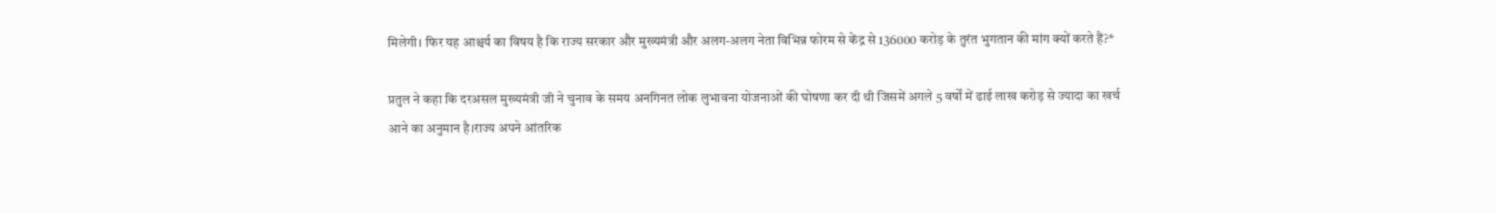मिलेगी। फिर यह आश्चर्य का विषय है कि राज्य सरकार और मुख्यमंत्री और अलग-अलग नेता विभिन्न फोरम से केंद्र से 136000 करोड़ के तुरंत भुगतान की मांग क्यों करते हैं?*

प्रतुल ने कहा कि दरअसल मुख्यमंत्री जी ने चुनाव के समय अनगिनत लोक लुभावना योजनाओं की घोषणा कर दी थी जिसमें अगले 5 वर्षों में ढाई लाख करोड़ से ज्यादा का खर्च आने का अनुमान है।राज्य अपने आंतरिक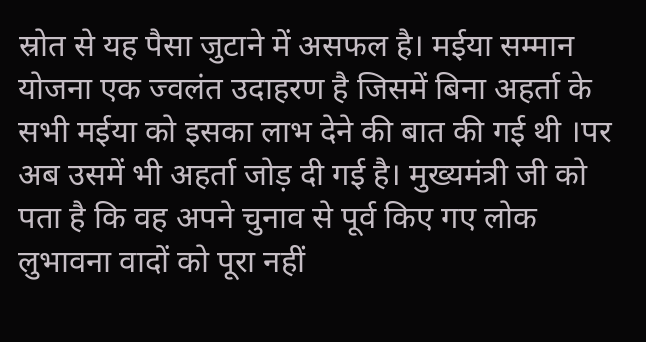स्रोत से यह पैसा जुटाने में असफल है। मईया सम्मान योजना एक ज्वलंत उदाहरण है जिसमें बिना अहर्ता के सभी मईया को इसका लाभ देने की बात की गई थी ।पर अब उसमें भी अहर्ता जोड़ दी गई है। मुख्यमंत्री जी को पता है कि वह अपने चुनाव से पूर्व किए गए लोक लुभावना वादों को पूरा नहीं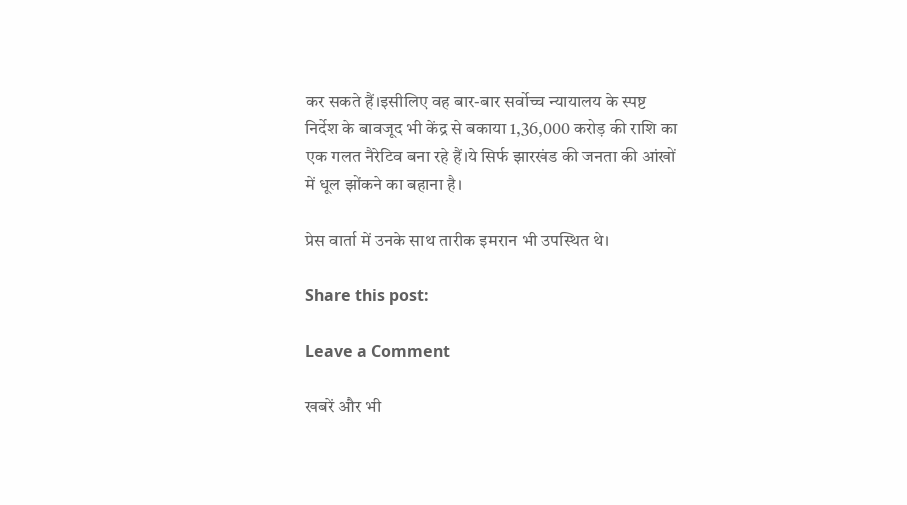कर सकते हैं।इसीलिए वह बार-बार सर्वोच्च न्यायालय के स्पष्ट निर्देश के बावजूद भी केंद्र से बकाया 1,36,000 करोड़ की राशि का एक गलत नैरेटिव बना रहे हैं।ये सिर्फ झारखंड की जनता की आंखों में धूल झोंकने का बहाना है।

प्रेस वार्ता में उनके साथ तारीक इमरान भी उपस्थित थे।

Share this post:

Leave a Comment

खबरें और भी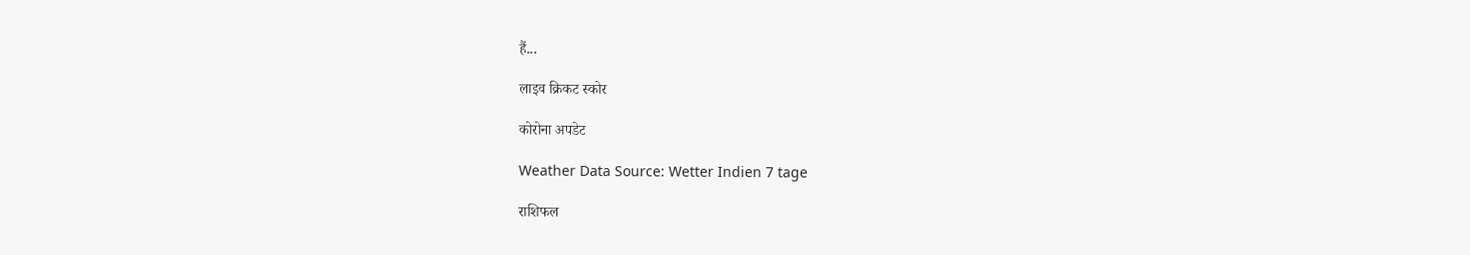हैं...

लाइव क्रिकट स्कोर

कोरोना अपडेट

Weather Data Source: Wetter Indien 7 tage

राशिफल